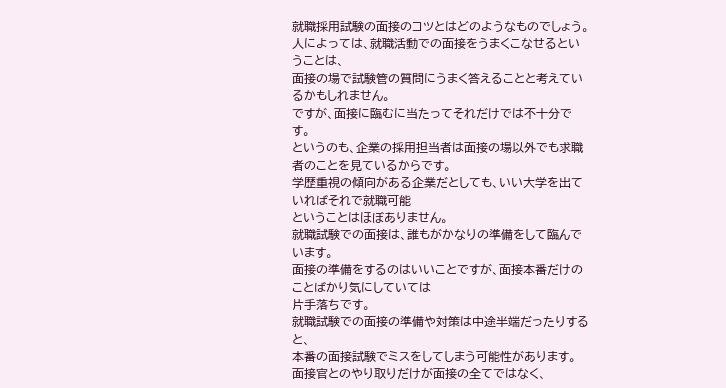就職採用試験の面接のコツとはどのようなものでしょう。
人によっては、就職活動での面接をうまくこなせるということは、
面接の場で試験管の質問にうまく答えることと考えているかもしれません。
ですが、面接に臨むに当たってそれだけでは不十分です。
というのも、企業の採用担当者は面接の場以外でも求職者のことを見ているからです。
学歴重視の傾向がある企業だとしても、いい大学を出ていればそれで就職可能
ということはほぼありません。
就職試験での面接は、誰もがかなりの準備をして臨んでいます。
面接の準備をするのはいいことですが、面接本番だけのことばかり気にしていては
片手落ちです。
就職試験での面接の準備や対策は中途半端だったりすると、
本番の面接試験でミスをしてしまう可能性があります。
面接官とのやり取りだけが面接の全てではなく、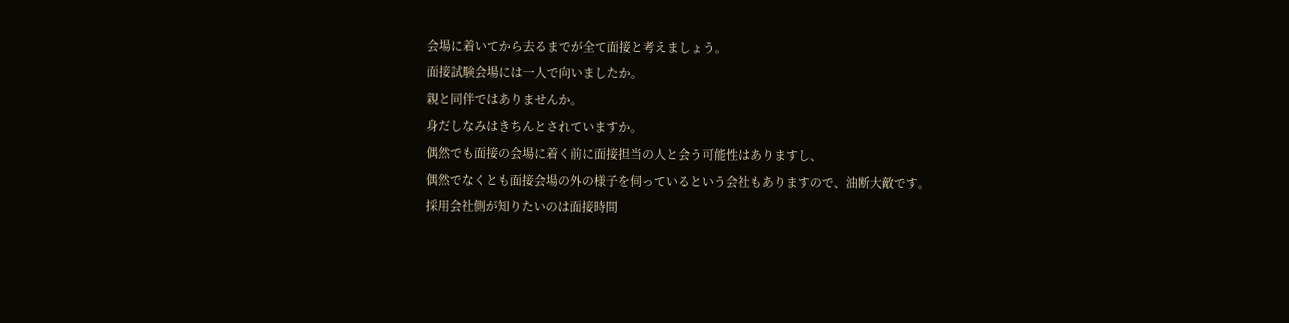会場に着いてから去るまでが全て面接と考えましょう。
面接試験会場には一人で向いましたか。
親と同伴ではありませんか。
身だしなみはきちんとされていますか。
偶然でも面接の会場に着く前に面接担当の人と会う可能性はありますし、
偶然でなくとも面接会場の外の様子を伺っているという会社もありますので、油断大敵です。
採用会社側が知りたいのは面接時間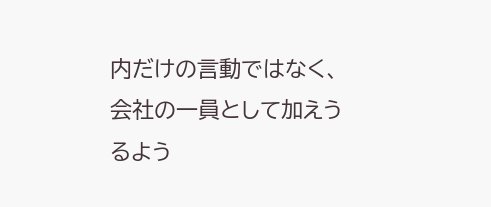内だけの言動ではなく、
会社の一員として加えうるよう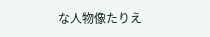な人物像たりえ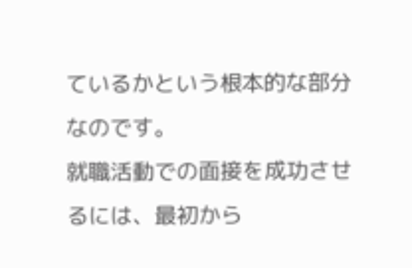ているかという根本的な部分なのです。
就職活動での面接を成功させるには、最初から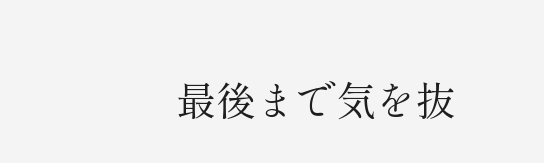最後まで気を抜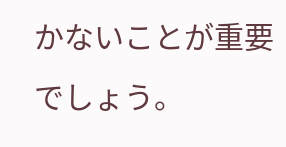かないことが重要でしょう。